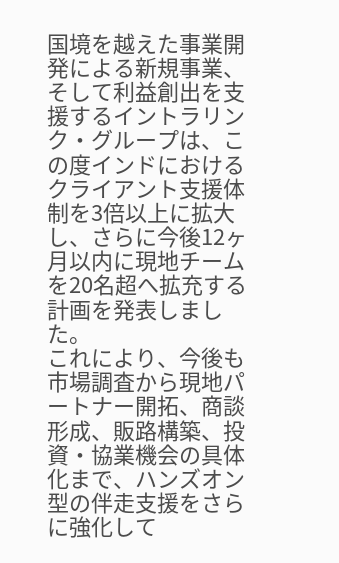国境を越えた事業開発による新規事業、そして利益創出を支援するイントラリンク・グループは、この度インドにおけるクライアント支援体制を3倍以上に拡大し、さらに今後12ヶ月以内に現地チームを20名超へ拡充する計画を発表しました。
これにより、今後も市場調査から現地パートナー開拓、商談形成、販路構築、投資・協業機会の具体化まで、ハンズオン型の伴走支援をさらに強化して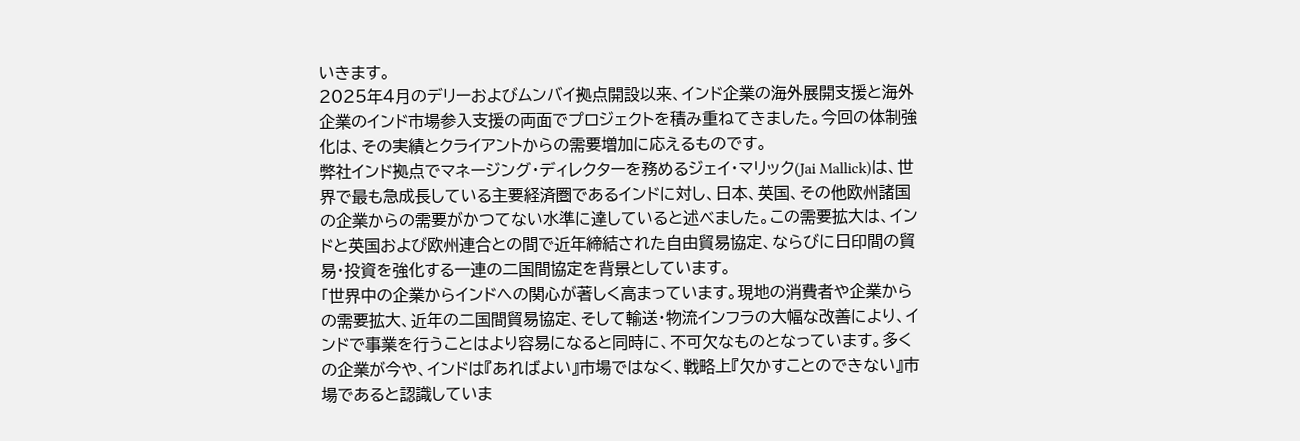いきます。
2025年4月のデリーおよびムンバイ拠点開設以来、インド企業の海外展開支援と海外企業のインド市場参入支援の両面でプロジェクトを積み重ねてきました。今回の体制強化は、その実績とクライアントからの需要増加に応えるものです。
弊社インド拠点でマネージング・ディレクターを務めるジェイ・マリック(Jai Mallick)は、世界で最も急成長している主要経済圏であるインドに対し、日本、英国、その他欧州諸国の企業からの需要がかつてない水準に達していると述べました。この需要拡大は、インドと英国および欧州連合との間で近年締結された自由貿易協定、ならびに日印間の貿易・投資を強化する一連の二国間協定を背景としています。
「世界中の企業からインドへの関心が著しく高まっています。現地の消費者や企業からの需要拡大、近年の二国間貿易協定、そして輸送・物流インフラの大幅な改善により、インドで事業を行うことはより容易になると同時に、不可欠なものとなっています。多くの企業が今や、インドは『あればよい』市場ではなく、戦略上『欠かすことのできない』市場であると認識していま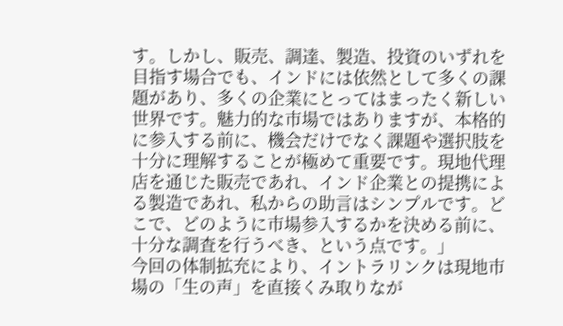す。しかし、販売、調達、製造、投資のいずれを目指す場合でも、インドには依然として多くの課題があり、多くの企業にとってはまったく新しい世界です。魅力的な市場ではありますが、本格的に参入する前に、機会だけでなく課題や選択肢を十分に理解することが極めて重要です。現地代理店を通じた販売であれ、インド企業との提携による製造であれ、私からの助言はシンプルです。どこで、どのように市場参入するかを決める前に、十分な調査を行うべき、という点です。」
今回の体制拡充により、イントラリンクは現地市場の「生の声」を直接くみ取りなが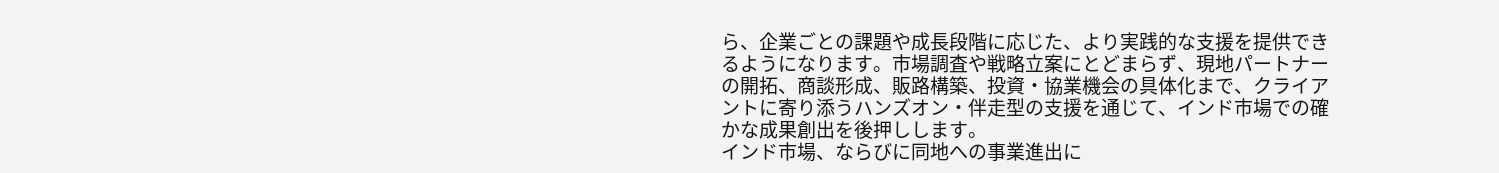ら、企業ごとの課題や成長段階に応じた、より実践的な支援を提供できるようになります。市場調査や戦略立案にとどまらず、現地パートナーの開拓、商談形成、販路構築、投資・協業機会の具体化まで、クライアントに寄り添うハンズオン・伴走型の支援を通じて、インド市場での確かな成果創出を後押しします。
インド市場、ならびに同地への事業進出に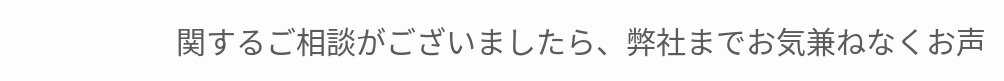関するご相談がございましたら、弊社までお気兼ねなくお声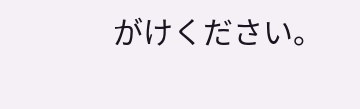がけください。